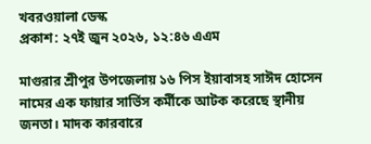খবরওয়ালা ডেস্ক
প্রকাশ: ২৭ই জুন ২০২৬, ১২:৪৬ এএম

মাগুরার শ্রীপুর উপজেলায় ১৬ পিস ইয়াবাসহ সাঈদ হোসেন নামের এক ফায়ার সার্ভিস কর্মীকে আটক করেছে স্থানীয় জনতা। মাদক কারবারে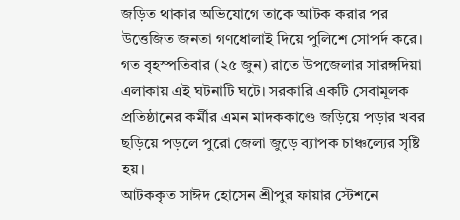জড়িত থাকার অভিযোগে তাকে আটক করার পর উত্তেজিত জনতা গণধোলাই দিয়ে পুলিশে সোপর্দ করে। গত বৃহস্পতিবার (২৫ জুন) রাতে উপজেলার সারঙ্গদিয়া এলাকায় এই ঘটনাটি ঘটে। সরকারি একটি সেবামূলক প্রতিষ্ঠানের কর্মীর এমন মাদককাণ্ডে জড়িয়ে পড়ার খবর ছড়িয়ে পড়লে পুরো জেলা জুড়ে ব্যাপক চাঞ্চল্যের সৃষ্টি হয়।
আটককৃত সাঈদ হোসেন শ্রীপুর ফায়ার স্টেশনে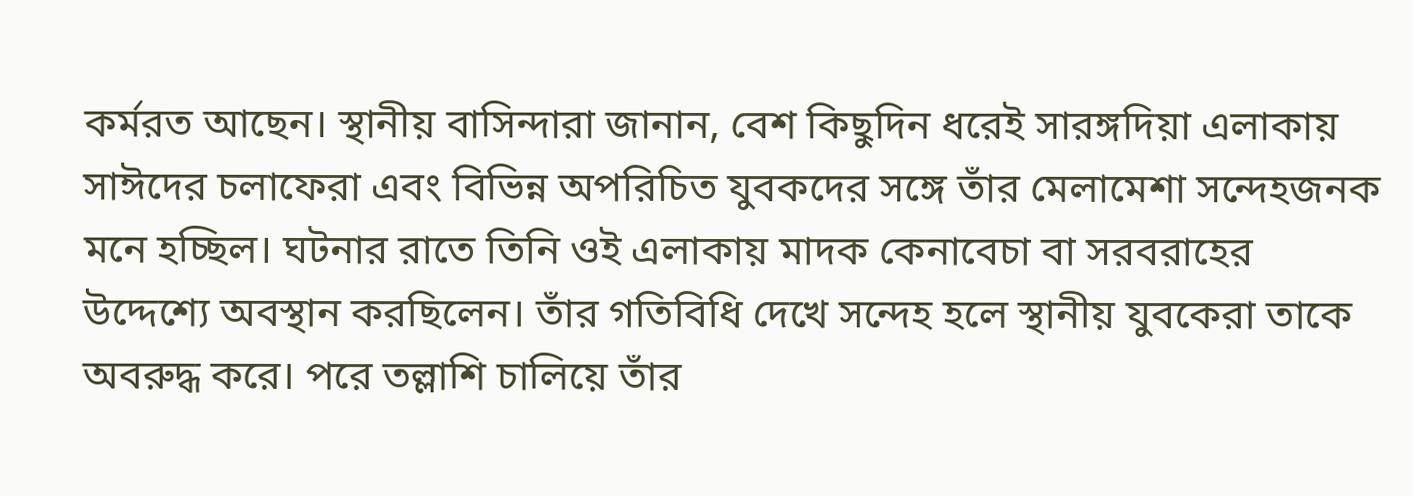কর্মরত আছেন। স্থানীয় বাসিন্দারা জানান, বেশ কিছুদিন ধরেই সারঙ্গদিয়া এলাকায় সাঈদের চলাফেরা এবং বিভিন্ন অপরিচিত যুবকদের সঙ্গে তাঁর মেলামেশা সন্দেহজনক মনে হচ্ছিল। ঘটনার রাতে তিনি ওই এলাকায় মাদক কেনাবেচা বা সরবরাহের উদ্দেশ্যে অবস্থান করছিলেন। তাঁর গতিবিধি দেখে সন্দেহ হলে স্থানীয় যুবকেরা তাকে অবরুদ্ধ করে। পরে তল্লাশি চালিয়ে তাঁর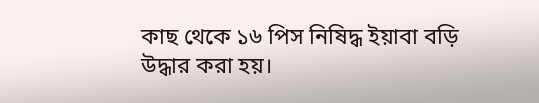কাছ থেকে ১৬ পিস নিষিদ্ধ ইয়াবা বড়ি উদ্ধার করা হয়।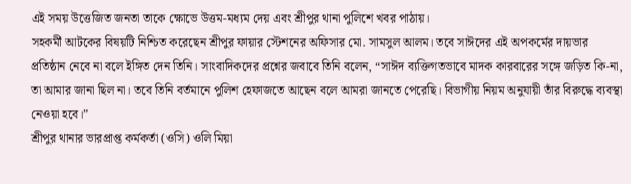এই সময় উত্তেজিত জনতা তাকে ক্ষোভে উত্তম-মধ্যম দেয় এবং শ্রীপুর থানা পুলিশে খবর পাঠায়।
সহকর্মী আটকের বিষয়টি নিশ্চিত করেছেন শ্রীপুর ফায়ার স্টেশনের অফিসার মো. সামসুল আলম। তবে সাঈদের এই অপকর্মের দায়ভার প্রতিষ্ঠান নেবে না বলে ইঙ্গিত দেন তিনি। সাংবাদিকদের প্রশ্নের জবাবে তিনি বলেন, “সাঈদ ব্যক্তিগতভাবে মাদক কারবারের সঙ্গে জড়িত কি-না, তা আমার জানা ছিল না। তবে তিনি বর্তমানে পুলিশ হেফাজতে আছেন বলে আমরা জানতে পেরেছি। বিভাগীয় নিয়ম অনুযায়ী তাঁর বিরুদ্ধে ব্যবস্থা নেওয়া হবে।”
শ্রীপুর থানার ভারপ্রাপ্ত কর্মকর্তা (ওসি) ওলি মিয়া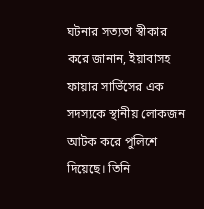ঘটনার সত্যতা স্বীকার করে জানান, ইয়াবাসহ ফায়ার সার্ভিসের এক সদস্যকে স্থানীয় লোকজন আটক করে পুলিশে দিয়েছে। তিনি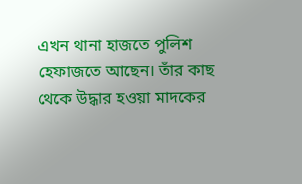এখন থানা হাজতে পুলিশ হেফাজতে আছেন। তাঁর কাছ থেকে উদ্ধার হওয়া মাদকের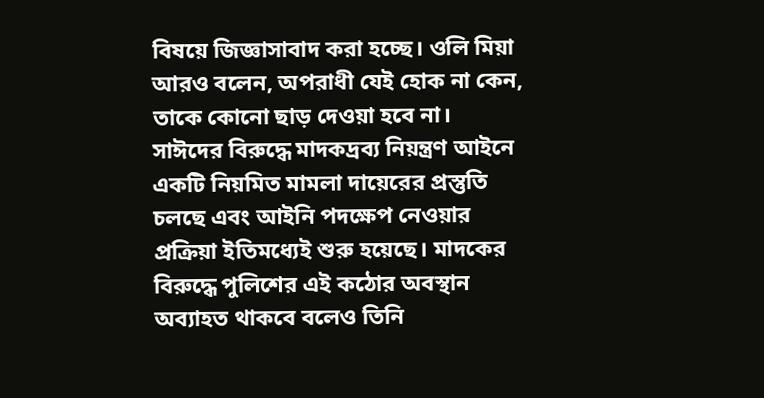বিষয়ে জিজ্ঞাসাবাদ করা হচ্ছে। ওলি মিয়া আরও বলেন, অপরাধী যেই হোক না কেন, তাকে কোনো ছাড় দেওয়া হবে না। সাঈদের বিরুদ্ধে মাদকদ্রব্য নিয়ন্ত্রণ আইনে একটি নিয়মিত মামলা দায়েরের প্রস্তুতি চলছে এবং আইনি পদক্ষেপ নেওয়ার প্রক্রিয়া ইতিমধ্যেই শুরু হয়েছে। মাদকের বিরুদ্ধে পুলিশের এই কঠোর অবস্থান অব্যাহত থাকবে বলেও তিনি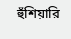হুঁশিয়ারি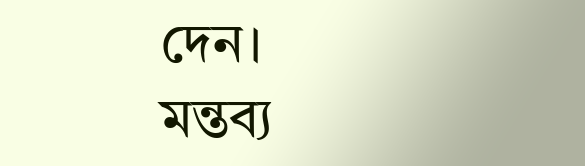দেন।
মন্তব্য